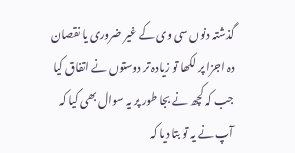گذشتہ دنوں سی وی کے غیر ضروری یا نقصان دہ اجزا پر لکھا تو زیادہ تر دوستوں نے اتفاق کیا جب کہ کچھ نے بجا طور پر یہ سوال بھی کیا کہ آپ نے یہ تو بتا دیا کہ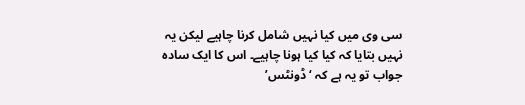سی وی میں کیا نہیں شامل کرنا چاہیے لیکن یہ نہیں بتایا کہ کیا کیا ہونا چاہیے۔ اس کا ایک سادہ جواب تو یہ ہے کہ ‘ڈونٹس’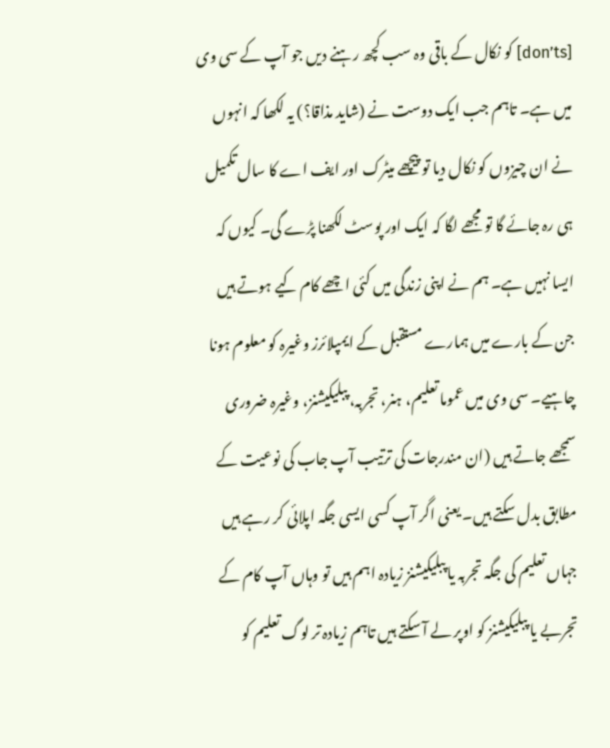[don’ts] کو نکال کے باقی وہ سب کچھ رہنے دیں جو آپ کے سی وی میں ہے۔ تاہم جب ایک دوست نے (شاید مذاقا؟) یہ لکھا کہ انہوں نے ان چیزوں کو نکال دیا تو پیچھے میٹرک اور ایف اے کا سال تکمیل ہی رہ جائے گا تو مجھے لگا کہ ایک اور پوسٹ لکھنا پڑے گی۔ کیوں کہ ایسا نہیں ہے۔ ہم نے اپنی زندگی میں کئی اچھے کام کیے ہوتے ہیں جن کے بارے میں ہمارے مستقبل کے ایمپلائرز وغیرہ کو معلوم ہونا چاہیے۔ سی وی میں عموما تعلیم، ہنر، تجربہ، پبلیکیشنز، وغیرہ ضروری سمجھے جاتے ہیں (ان مندرجات کی ترتیب آپ جاب کی نوعیت کے مطابق بدل سکتے ہیں۔ یعنی اگر آپ کسی ایسی جگہ اپلائی کر رہے ہیں جہاں تعلیم کی جگہ تجربہ یا پبلیکیشنز زیادہ اہم ہیں تو وہاں آپ کام کے تجربے یا پبلیکیشنز کو اوپر لے آ سکتے ہیں تاہم زیادہ تر لوگ تعلیم کو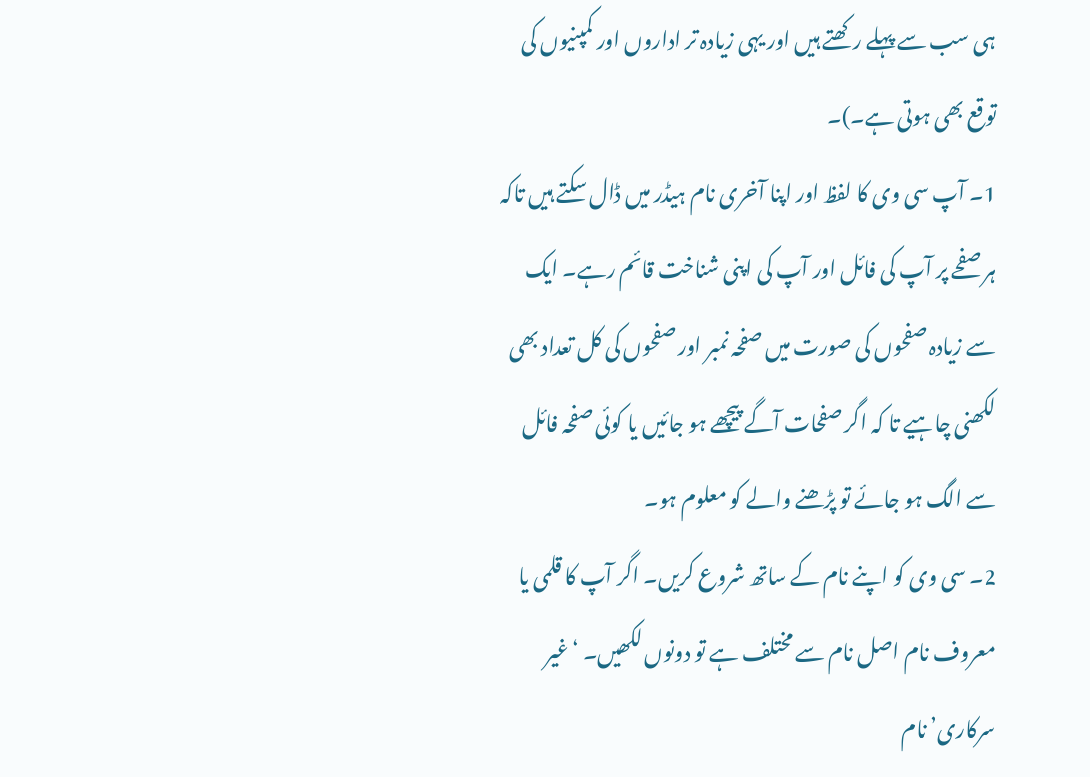ہی سب سے پہلے رکھتے ہیں اور یہی زیادہ تر اداروں اور کمپنیوں کی توقع بھی ہوتی ہے۔)۔
1۔ آپ سی وی کا لفظ اور اپنا آخری نام ہیڈر میں ڈال سکتے ہیں تاکہ ہر صفحے پر آپ کی فائل اور آپ کی اپنی شناخت قائم رہے۔ ایک سے زیادہ صفحوں کی صورت میں صفحہ نمبر اور صفحوں کی کل تعداد بھی لکھنی چاہیے تا کہ اگر صفحات آگے پیچھے ہو جائیں یا کوئی صفحہ فائل سے الگ ہو جائے تو پڑھنے والے کو معلوم ہو۔
2۔ سی وی کو اپنے نام کے ساتھ شروع کریں۔ اگر آپ کا قلمی یا معروف نام اصل نام سے مختلف ہے تو دونوں لکھیں۔ ‘غیر سرکاری’ نام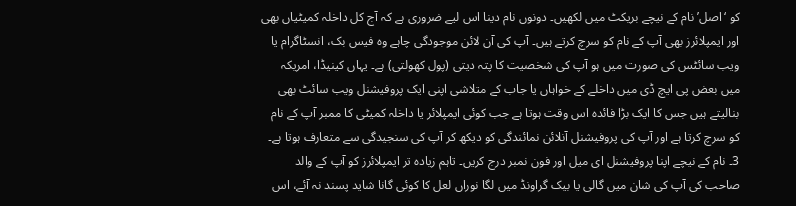کو ‘اصل’ نام کے نیچے بریکٹ میں لکھیں۔ دونوں نام دینا اس لیے ضروری ہے کہ آج کل داخلہ کمیٹیاں بھی اور ایمپلائرز بھی آپ کے نام کو سرچ کرتے ہیں۔ آپ کی آن لائن موجودگی چاہے وہ فیس بک، انسٹاگرام یا ویب سائٹس کی صورت میں ہو آپ کی شخصیت کا پتہ دیتی (پول کھولتی) ہے۔ یہاں کینیڈا، امریکہ میں بعض پی ایچ ڈی میں داخلے کے خواہاں یا جاب کے متلاشی اپنی ایک پروفیشنل ویب سائٹ بھی بنالیتے ہیں جس کا ایک بڑا فائدہ اس وقت ہوتا ہے جب کوئی ایمپلائر یا داخلہ کمیٹی کا ممبر آپ کے نام کو سرچ کرتا ہے اور آپ کی پروفیشنل آنلائن نمائندگی کو دیکھ کر آپ کی سنجیدگی سے متعارف ہوتا ہے۔
3۔ نام کے نیچے اپنا پروفیشنل ای میل اور فون نمبر درج کریں۔ تاہم زیادہ تر ایمپلائرز کو آپ کے والد صاحب کی آپ کی شان میں گالی یا بیک گراونڈ میں لگا نوراں لعل کا کوئی گانا شاید پسند نہ آئے، اس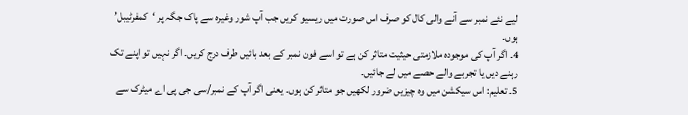لیے نئے نمبر سے آنے والی کال کو صرف اس صورت میں ریسیو کریں جب آپ شور وغیرہ سے پاک جگہ پر ‘کمفرٹیبل’ ہوں۔
4۔ اگر آپ کی موجودہ ملازمتی حیثیت متاثر کن ہے تو اسے فون نمبر کے بعد بائیں طرف درج کریں۔ اگر نہیں تو اپنے تک رہنے دیں یا تجربے والے حصے میں لے جائیں۔
5۔ تعلیم: اس سیکشن میں وہ چیزیں ضرور لکھیں جو متاثر کن ہوں۔ یعنی اگر آپ کے نمبر/سی جی پی اے میٹرک سے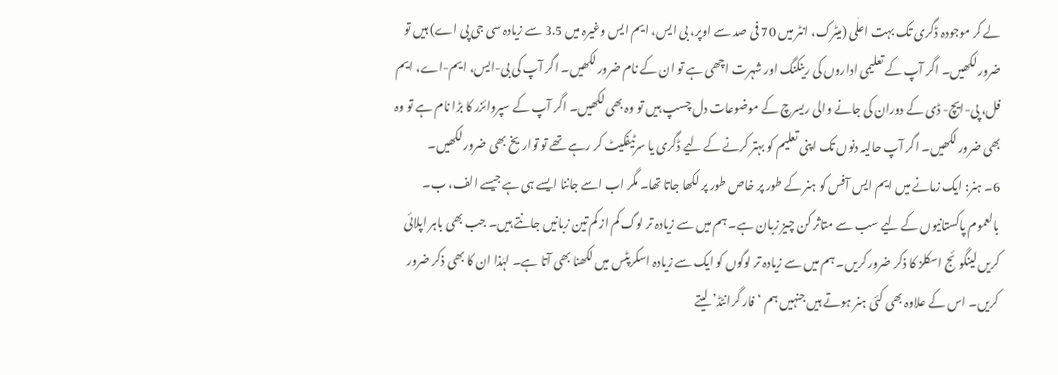لے کر موجودہ ڈگری تک بہت اعلٰی (میٹرک، انٹر میں 70 فی صد سے اوپر، بی ایس، ایم ایس وغیرہ میں 3.5 سے زیادہ سی جی پی اے) ہیں تو ضرور لکھیں۔ اگر آپ کے تعلیمی اداروں کی رینکنگ اور شہرت اچھی ہے تو ان کے نام ضرور لکھیں۔ اگر آپ کی بی-ایس، ایم-اے، ایم فل، پی-ایچ- ڈی کے دوران کی جانے والی ریسرچ کے موضوعات دل چسپ ہیں تو وہ بھی لکھیں۔ اگر آپ کے سپروائزر کا بڑا نام ہے تو وہ بھی ضرور لکھیں۔ اگر آپ حالیہ دنوں تک اپنی تعلیم کو بہتر کرنے کے لیے ڈگری یا سرٹیفکیٹ کر رہے تھے تو تواریخ بھی ضرور لکھیں۔
6۔ ہنر: ایک زمانے میں ایم ایس آفس کو ہنر کے طور پر خاص طور پر لکھا جاتا تھا۔ مگر اب اسے جاننا ایسے ہی ہے جیسے الف، ب۔ بالعموم پاکستانیوں کے لیے سب سے متاثر کن چیز زبان ہے۔ ہم میں سے زیادہ تر لوگ کم از کم تین زبانیں جانتے ہیں۔ جب بھی باہر اپلائی کریں لینگوئج اسکلز کا ذکر ضرور کریں۔ ہم میں سے زیادہ تر لوگوں کو ایک سے زیادہ اسکرپٹس میں لکھنا بھی آتا ہے۔ لہٰذا ان کا بھی ذکر ضرور کریں۔ اس کے علاوہ بھی کئی ہنر ہوتے ہیں جنہیں ہم ‘فار گرانٹڈ’ لیتے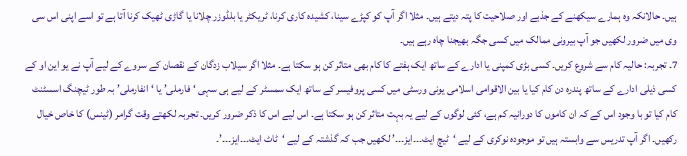ہیں۔ حالانکہ وہ ہمارے سیکھنے کے جذبے اور صلاحیت کا پتہ دیتے ہیں۔ مثلا اگر آپ کو کپڑے سینا، کشیدہ کاری کرنا، ٹریکٹر یا بلڈوزر چلانا یا گاڑی ٹھیک کرنا آتا ہے تو اسے اپنی اس سی وی میں ضرور لکھیں جو آپ بیرونی ممالک میں کسی جگہ بھیجنا چاہ رہے ہیں۔
7۔ تجربہ: حالیہ کام سے شروع کریں۔ کسی بڑی کمپنی یا ادارے کے ساتھ ایک ہفتے کا کام بھی متاثر کن ہو سکتا ہے۔ مثلا اگر سیلاب زدگان کے نقصان کے سروے کے لیے آپ نے یو این او کے کسی ذیلی ادارے کے ساتھ پندرہ دن کام کیا یا بین الاقوامی اسلامی یونی ورسٹی میں کسی پروفیسر کے ساتھ ایک سمسٹر کے لیے ہی سہی ‘فارملی’ یا ‘انفارملی’ بہ طور ٹیچنگ اسسٹنٹ کام کیا تو با وجود اس کے کہ ان کاموں کا دورانیہ کم ہے، کئی لوگوں کے لیے یہ بہت متاثر کن ہو سکتا ہے۔ اس لیے اس کا ذکر ضرور کریں۔ تجربہ لکھتے وقت گرامر (ٹینس) کا خاص خیال رکھیں۔ اگر آپ تدریس سے وابستہ ہیں تو موجودہ نوکری کے لیے ‘ٹیچ ایٹ۔۔۔ایز۔۔۔’ لکھیں جب کہ گذشتہ کے لیے ‘ٹاٹ ایٹ۔۔۔ایز۔۔۔’۔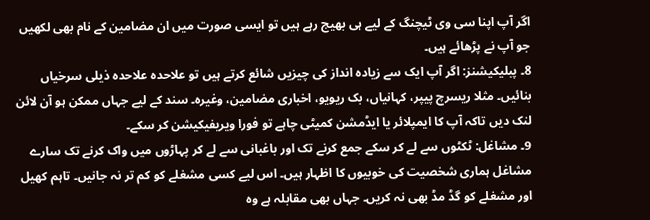اگر آپ اپنا سی وی ٹیچنگ کے لیے ہی بھیج رہے ہیں تو ایسی صورت میں ان مضامین کے نام بھی لکھیں جو آپ نے پڑھائے ہیں۔
8۔ پبلیکیشنز: اگر آپ ایک سے زیادہ انداز کی چیزیں شائع کرتے ہیں تو علاحدہ علاحدہ ذیلی سرخیاں بنائیں۔ مثلا ریسرچ پیپر، کہانیاں، بک ریویو، اخباری مضامین، وغیرہ۔ سند کے لیے جہاں ممکن ہو آن لائن لنک دیں تاکہ آپ کا ایمپلائر یا ایڈمشن کمیٹی چاہے تو فورا ویریفیکیشن کر سکے۔
9۔ مشاغل: ٹکٹوں سے لے کر سکے جمع کرنے تک اور باغبانی سے لے کر پہاڑوں میں واک کرنے تک سارے مشاغل ہماری شخصیت کی خوبیوں کا اظہار ہیں۔ اس لیے کسی مشغلے کو کم تر نہ جانیں۔ تاہم کھیل اور مشغلے کو گڈ مڈ بھی نہ کریں۔ جہاں بھی مقابلہ ہے وہ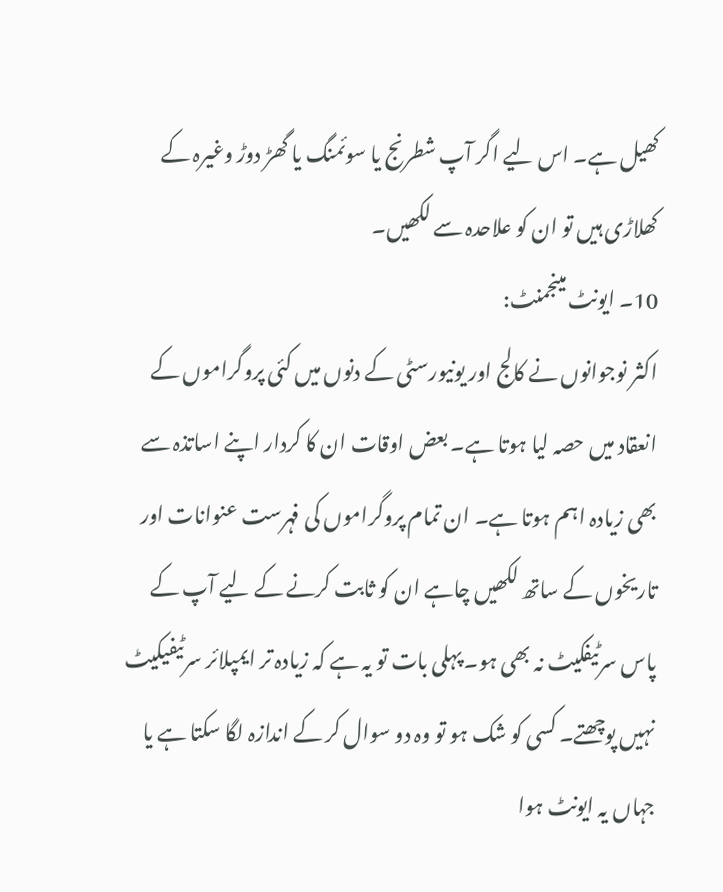کھیل ہے۔ اس لیے اگر آپ شطرنج یا سوئمنگ یا گھڑ دوڑ وغیرہ کے کھلاڑی ہیں تو ان کو علاحدہ سے لکھیں۔
10۔ ایونٹ مینجمنٹ:
اکثر نوجوانوں نے کالج اور یونیورسٹی کے دنوں میں کئی پروگراموں کے انعقاد میں حصہ لیا ہوتا ہے۔ بعض اوقات ان کا کردار اپنے اساتذہ سے بھی زیادہ اہم ہوتا ہے۔ ان تمام پروگراموں کی فہرست عنوانات اور تاریخوں کے ساتھ لکھیں چاہے ان کو ثابت کرنے کے لیے آپ کے پاس سرٹیفکیٹ نہ بھی ہو۔ پہلی بات تو یہ ہے کہ زیادہ تر ایمپلائر سرٹیفیکیٹ نہیں پوچھتے۔ کسی کو شک ہو تو وہ دو سوال کر کے اندازہ لگا سکتا ہے یا جہاں یہ ایونٹ ہوا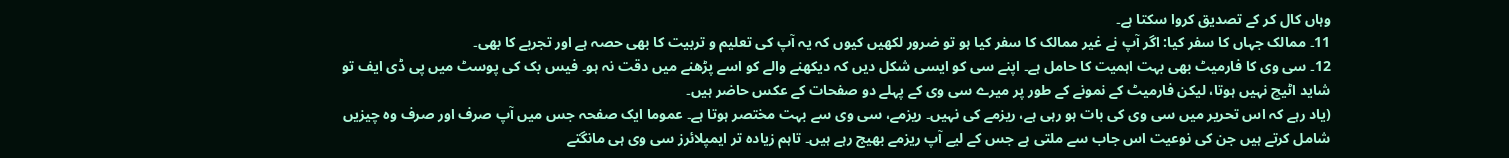وہاں کال کر کے تصدیق کروا سکتا ہے۔
11۔ ممالک جہاں کا سفر کیا: اگر آپ نے غیر ممالک کا سفر کیا ہو تو ضرور لکھیں کیوں کہ یہ آپ کی تعلیم و تربیت کا بھی حصہ ہے اور تجربے کا بھی۔
12۔ سی وی کا فارمیٹ بھی بہت اہمیت کا حامل ہے۔ اپنے سی کو ایسی شکل دیں کہ دیکھنے والے کو اسے پڑھنے میں دقت نہ ہو۔ فیس بک کی پوسٹ میں پی ڈی ایف تو شاید اٹیچ نہیں ہوتا، لیکن فارمیٹ کے نمونے کے طور پر میرے سی وی کے پہلے دو صفحات کے عکس حاضر ہیں۔
(یاد رہے کہ اس تحریر میں سی وی کی بات ہو رہی ہے، ریزمے کی نہیں۔ ریزمے، سی وی سے بہت مختصر ہوتا ہے۔ عموما ایک صفحہ جس میں آپ صرف اور صرف وہ چیزیں شامل کرتے ہیں جن کی نوعیت اس جاب سے ملتی ہے جس کے لیے آپ ریزمے بھیج رہے ہیں۔ تاہم زیادہ تر ایمپلائرز سی وی ہی مانگتے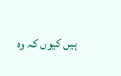ہیں کیوں کہ وہ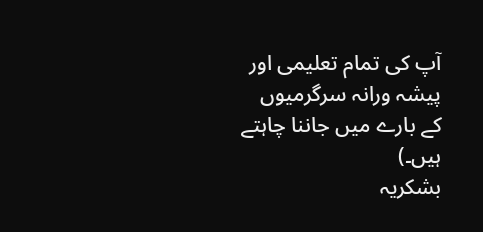آپ کی تمام تعلیمی اور پیشہ ورانہ سرگرمیوں کے بارے میں جاننا چاہتے ہیں۔)
بشکریہ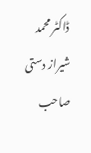ڈاکٹر محمد شیراز دستی صاحب